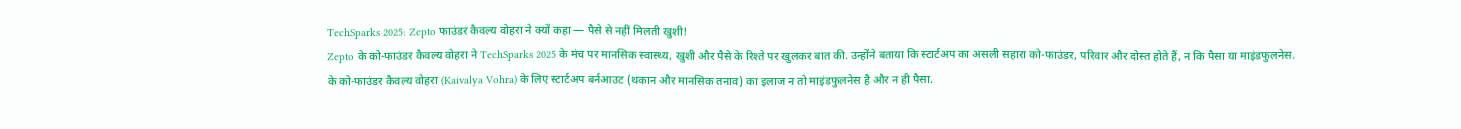TechSparks 2025: Zepto फाउंडर कैवल्य वोहरा ने क्यों कहा — पैसे से नहीं मिलती खुशी!
Zepto के को-फाउंडर कैवल्य वोहरा ने TechSparks 2025 के मंच पर मानसिक स्वास्थ्य, खुशी और पैसे के रिश्ते पर खुलकर बात की. उन्होंने बताया कि स्टार्टअप का असली सहारा को-फाउंडर, परिवार और दोस्त होते हैं, न कि पैसा या माइंडफुलनेस.
के को-फाउंडर कैवल्य वोहरा (Kaivalya Vohra) के लिए स्टार्टअप बर्नआउट (थकान और मानसिक तनाव) का इलाज न तो माइंडफुलनेस है और न ही पैसा.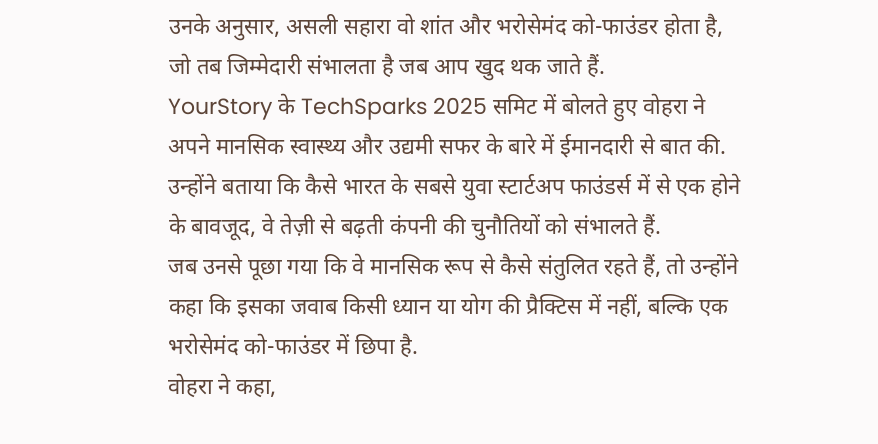उनके अनुसार, असली सहारा वो शांत और भरोसेमंद को-फाउंडर होता है, जो तब जिम्मेदारी संभालता है जब आप खुद थक जाते हैं.
YourStory के TechSparks 2025 समिट में बोलते हुए वोहरा ने अपने मानसिक स्वास्थ्य और उद्यमी सफर के बारे में ईमानदारी से बात की. उन्होंने बताया कि कैसे भारत के सबसे युवा स्टार्टअप फाउंडर्स में से एक होने के बावजूद, वे तेज़ी से बढ़ती कंपनी की चुनौतियों को संभालते हैं.
जब उनसे पूछा गया कि वे मानसिक रूप से कैसे संतुलित रहते हैं, तो उन्होंने कहा कि इसका जवाब किसी ध्यान या योग की प्रैक्टिस में नहीं, बल्कि एक भरोसेमंद को-फाउंडर में छिपा है.
वोहरा ने कहा,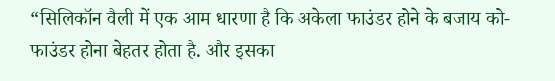“सिलिकॉन वैली में एक आम धारणा है कि अकेला फाउंडर होने के बजाय को-फाउंडर होना बेहतर होता है. और इसका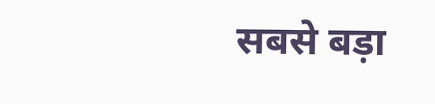सबसे बड़ा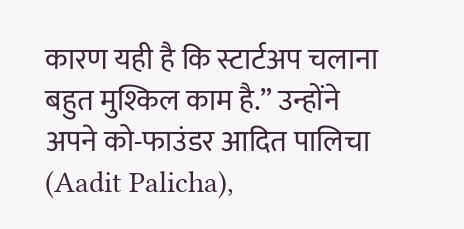कारण यही है कि स्टार्टअप चलाना बहुत मुश्किल काम है.” उन्होंने अपने को-फाउंडर आदित पालिचा (Aadit Palicha),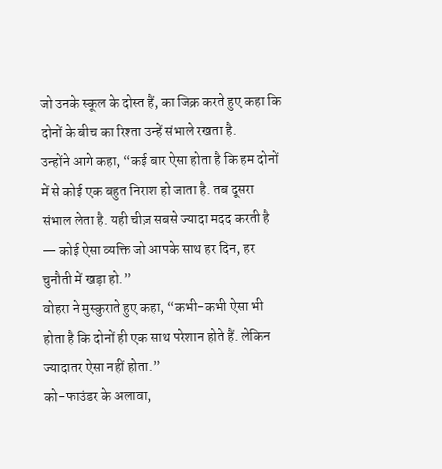जो उनके स्कूल के दोस्त हैं, का जिक्र करते हुए कहा कि दोनों के बीच का रिश्ता उन्हें संभाले रखता है.
उन्होंने आगे कहा, “कई बार ऐसा होता है कि हम दोनों में से कोई एक बहुत निराश हो जाता है. तब दूसरा संभाल लेता है. यही चीज़ सबसे ज्यादा मदद करती है — कोई ऐसा व्यक्ति जो आपके साथ हर दिन, हर चुनौती में खड़ा हो.”
वोहरा ने मुस्कुराते हुए कहा, “कभी-कभी ऐसा भी होता है कि दोनों ही एक साथ परेशान होते हैं. लेकिन ज्यादातर ऐसा नहीं होता.”
को-फाउंडर के अलावा,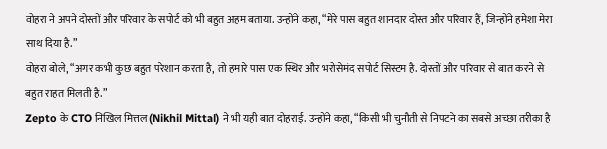वोहरा ने अपने दोस्तों और परिवार के सपोर्ट को भी बहुत अहम बताया. उन्होंने कहा, “मेरे पास बहुत शानदार दोस्त और परिवार हैं, जिन्होंने हमेशा मेरा साथ दिया है.”
वोहरा बोले, “अगर कभी कुछ बहुत परेशान करता है, तो हमारे पास एक स्थिर और भरोसेमंद सपोर्ट सिस्टम है. दोस्तों और परिवार से बात करने से बहुत राहत मिलती है.”
Zepto के CTO निखिल मित्तल (Nikhil Mittal) ने भी यही बात दोहराई. उन्होंने कहा, “किसी भी चुनौती से निपटने का सबसे अच्छा तरीका है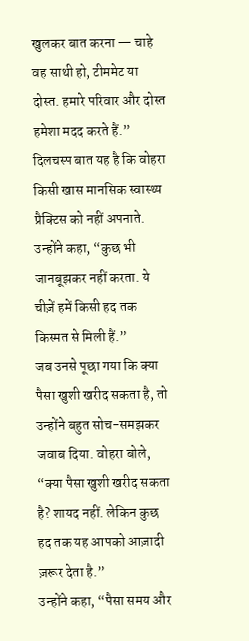खुलकर बात करना — चाहे वह साथी हो, टीममेट या दोस्त. हमारे परिवार और दोस्त हमेशा मदद करते हैं.”
दिलचस्प बात यह है कि वोहरा किसी खास मानसिक स्वास्थ्य प्रैक्टिस को नहीं अपनाते. उन्होंने कहा, “कुछ भी जानबूझकर नहीं करता. ये चीज़ें हमें किसी हद तक किस्मत से मिली हैं.”
जब उनसे पूछा गया कि क्या पैसा खुशी खरीद सकता है, तो उन्होंने बहुत सोच-समझकर जवाब दिया. वोहरा बोले, “क्या पैसा खुशी खरीद सकता है? शायद नहीं. लेकिन कुछ हद तक यह आपको आज़ादी ज़रूर देता है.”
उन्होंने कहा, “पैसा समय और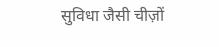सुविधा जैसी चीज़ों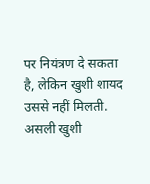पर नियंत्रण दे सकता है, लेकिन खुशी शायद उससे नहीं मिलती. असली खुशी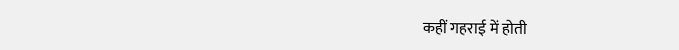कहीं गहराई में होती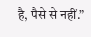है, पैसे से नहीं.”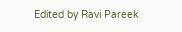Edited by Ravi Pareek